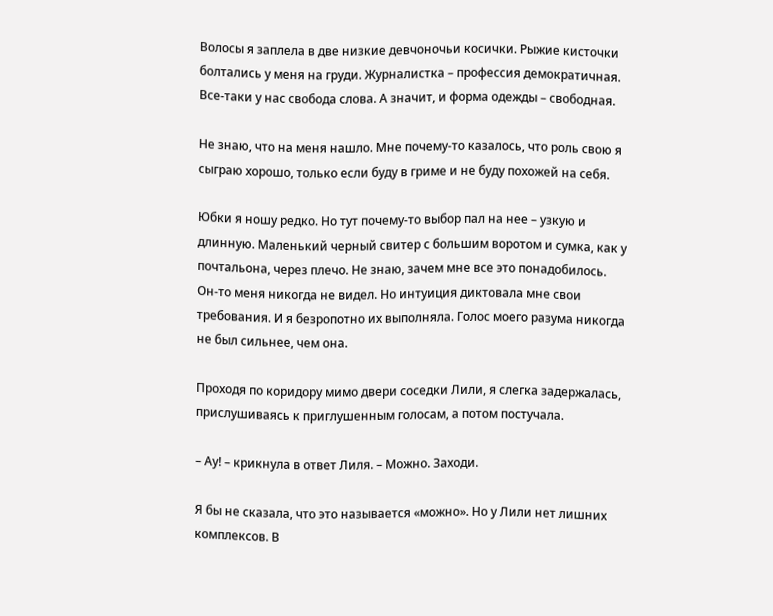Волосы я заплела в две низкие девчоночьи косички. Рыжие кисточки болтались у меня на груди. Журналистка – профессия демократичная. Все-таки у нас свобода слова. А значит, и форма одежды – свободная.

Не знаю, что на меня нашло. Мне почему-то казалось, что роль свою я сыграю хорошо, только если буду в гриме и не буду похожей на себя.

Юбки я ношу редко. Но тут почему-то выбор пал на нее – узкую и длинную. Маленький черный свитер с большим воротом и сумка, как у почтальона, через плечо. Не знаю, зачем мне все это понадобилось. Он-то меня никогда не видел. Но интуиция диктовала мне свои требования. И я безропотно их выполняла. Голос моего разума никогда не был сильнее, чем она.

Проходя по коридору мимо двери соседки Лили, я слегка задержалась, прислушиваясь к приглушенным голосам, а потом постучала.

– Ау! – крикнула в ответ Лиля. – Можно. Заходи.

Я бы не сказала, что это называется «можно». Но у Лили нет лишних комплексов. В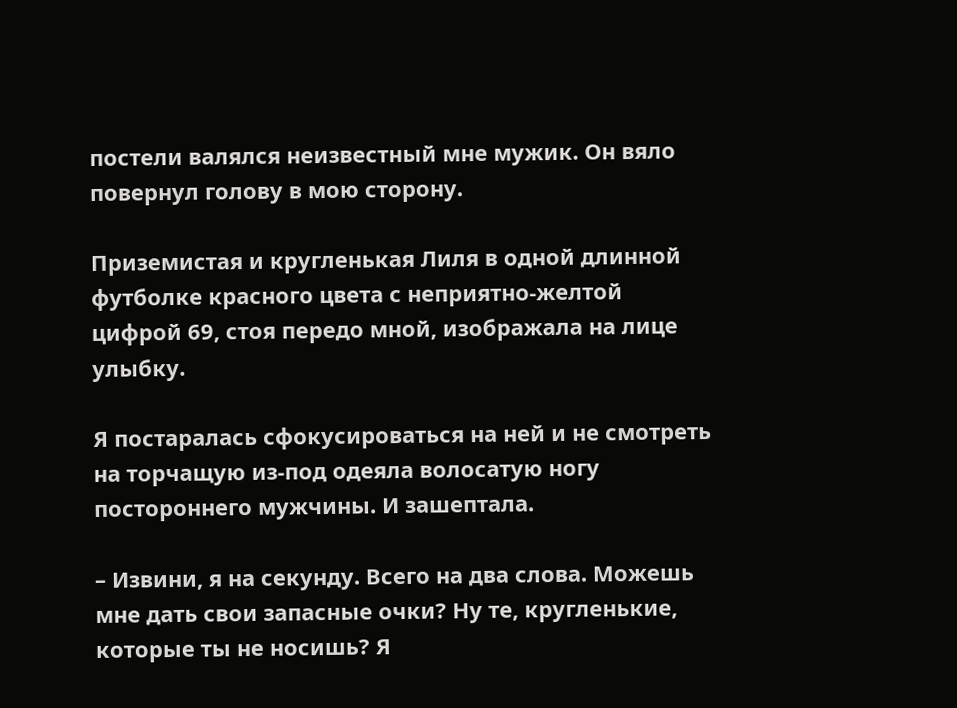постели валялся неизвестный мне мужик. Он вяло повернул голову в мою сторону.

Приземистая и кругленькая Лиля в одной длинной футболке красного цвета с неприятно-желтой цифрой 69, стоя передо мной, изображала на лице улыбку.

Я постаралась сфокусироваться на ней и не смотреть на торчащую из-под одеяла волосатую ногу постороннего мужчины. И зашептала.

– Извини, я на секунду. Всего на два слова. Можешь мне дать свои запасные очки? Ну те, кругленькие, которые ты не носишь? Я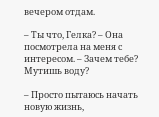вечером отдам.

– Ты что, Гелка? – Она посмотрела на меня с интересом. – Зачем тебе? Мутишь воду?

– Просто пытаюсь начать новую жизнь,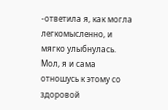-ответила я, как могла легкомысленно, и мягко улыбнулась. Мол, я и сама отношусь к этому со здоровой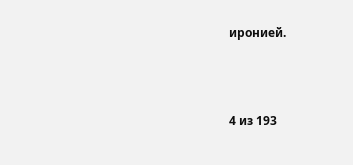иронией.



4 из 193